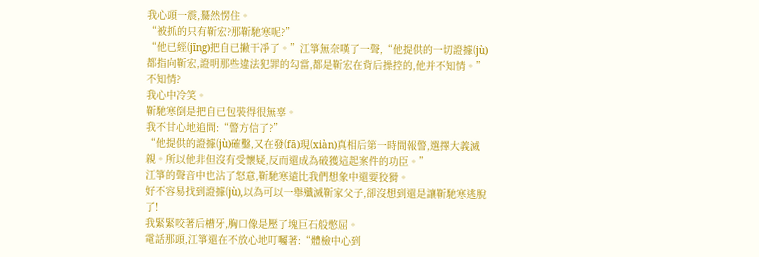我心頭一震,驀然愣住。
“被抓的只有靳宏?那靳馳寒呢?”
“他已經(jīng)把自已撇干凈了。”江箏無奈嘆了一聲,“他提供的一切證據(jù)都指向靳宏,證明那些違法犯罪的勾當,都是靳宏在背后操控的,他并不知情。”
不知情?
我心中冷笑。
靳馳寒倒是把自已包裝得很無辜。
我不甘心地追問:“警方信了?”
“他提供的證據(jù)確鑿,又在發(fā)現(xiàn)真相后第一時間報警,選擇大義滅親。所以他非但沒有受懷疑,反而還成為破獲這起案件的功臣。”
江箏的聲音中也沾了怒意,靳馳寒遠比我們想象中還要狡猾。
好不容易找到證據(jù),以為可以一舉殲滅靳家父子,卻沒想到還是讓靳馳寒逃脫了!
我緊緊咬著后槽牙,胸口像是壓了塊巨石般憋屈。
電話那頭,江箏還在不放心地叮囑著:“體檢中心到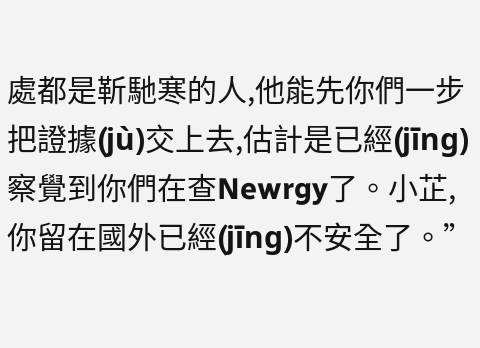處都是靳馳寒的人,他能先你們一步把證據(jù)交上去,估計是已經(jīng)察覺到你們在查Newrgy了。小芷,你留在國外已經(jīng)不安全了。”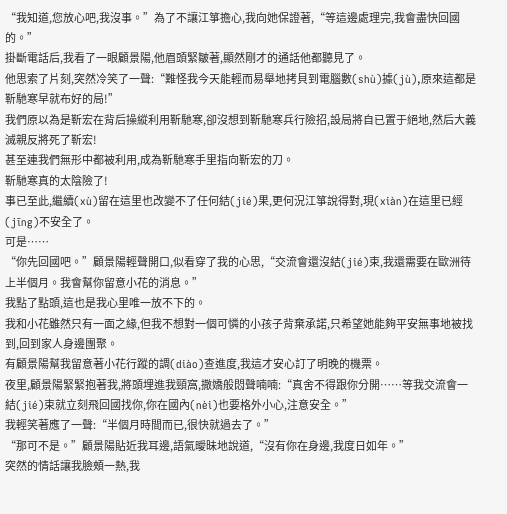“我知道,您放心吧,我沒事。”為了不讓江箏擔心,我向她保證著,“等這邊處理完,我會盡快回國的。”
掛斷電話后,我看了一眼顧景陽,他眉頭緊皺著,顯然剛才的通話他都聽見了。
他思索了片刻,突然冷笑了一聲:“難怪我今天能輕而易舉地拷貝到電腦數(shù)據(jù),原來這都是靳馳寒早就布好的局!”
我們原以為是靳宏在背后操縱利用靳馳寒,卻沒想到靳馳寒兵行險招,設局將自已置于絕地,然后大義滅親反將死了靳宏!
甚至連我們無形中都被利用,成為靳馳寒手里指向靳宏的刀。
靳馳寒真的太陰險了!
事已至此,繼續(xù)留在這里也改變不了任何結(jié)果,更何況江箏說得對,現(xiàn)在這里已經(jīng)不安全了。
可是……
“你先回國吧。”顧景陽輕聲開口,似看穿了我的心思,“交流會還沒結(jié)束,我還需要在歐洲待上半個月。我會幫你留意小花的消息。”
我點了點頭,這也是我心里唯一放不下的。
我和小花雖然只有一面之緣,但我不想對一個可憐的小孩子背棄承諾,只希望她能夠平安無事地被找到,回到家人身邊團聚。
有顧景陽幫我留意著小花行蹤的調(diào)查進度,我這才安心訂了明晚的機票。
夜里,顧景陽緊緊抱著我,將頭埋進我頸窩,撒嬌般悶聲喃喃:“真舍不得跟你分開……等我交流會一結(jié)束就立刻飛回國找你,你在國內(nèi)也要格外小心,注意安全。”
我輕笑著應了一聲:“半個月時間而已,很快就過去了。”
“那可不是。”顧景陽貼近我耳邊,語氣曖昧地說道,“沒有你在身邊,我度日如年。”
突然的情話讓我臉頰一熱,我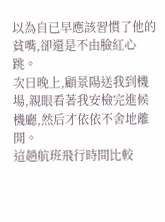以為自已早應該習慣了他的貧嘴,卻還是不由臉紅心跳。
次日晚上,顧景陽送我到機場,親眼看著我安檢完進候機廳,然后才依依不舍地離開。
這趟航班飛行時間比較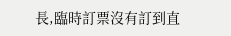長,臨時訂票沒有訂到直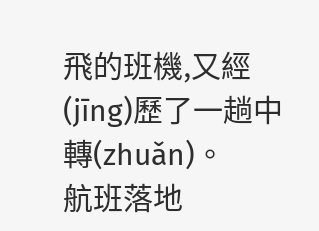飛的班機,又經(jīng)歷了一趟中轉(zhuǎn)。
航班落地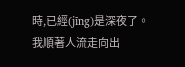時,已經(jīng)是深夜了。
我順著人流走向出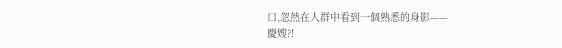口,忽然在人群中看到一個熟悉的身影——
慶嫂?!